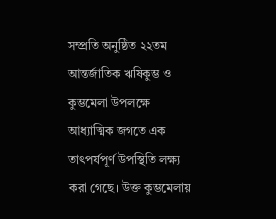সম্প্রতি অনুষ্ঠিত ২২তম আন্তর্জাতিক ঋষিকুম্ভ ও কুম্ভমেলা উপলক্ষে আধ্যাত্মিক জগতে এক তাৎপর্যপূর্ণ উপস্থিতি লক্ষ্য করা গেছে। উক্ত কুম্ভমেলায়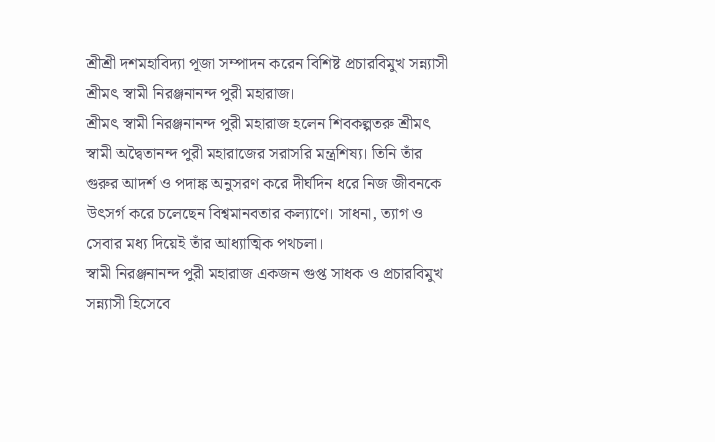শ্রীশ্রী দশমহাবিদ্যা পূজা সম্পাদন করেন বিশিষ্ট প্রচারবিমুখ সন্ন্যাসী শ্রীমৎ স্বামী নিরঞ্জনানন্দ পুরী মহারাজ।
শ্রীমৎ স্বামী নিরঞ্জনানন্দ পুরী মহারাজ হলেন শিবকল্পতরু শ্রীমৎ স্বামী অদ্বৈতানন্দ পুরী মহারাজের সরাসরি মন্ত্রশিষ্য। তিনি তাঁর গুরুর আদর্শ ও পদাঙ্ক অনুসরণ করে দীর্ঘদিন ধরে নিজ জীবনকে উৎসর্গ করে চলেছেন বিশ্বমানবতার কল্যাণে। সাধনা, ত্যাগ ও সেবার মধ্য দিয়েই তাঁর আধ্যাত্মিক পথচলা।
স্বামী নিরঞ্জনানন্দ পুরী মহারাজ একজন গুপ্ত সাধক ও প্রচারবিমুখ সন্ন্যাসী হিসেবে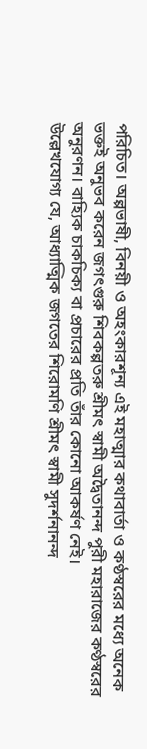পরিচিত। অল্পভাষী, বিনয়ী ও অহংকারশূন্য এই মহাত্মার কথাবার্তা ও কণ্ঠস্বরের মধ্যে অনেক ভক্তই অনুভব করেন জগৎগুরু শিবকল্পতরু শ্রীমৎ স্বামী অদ্বৈতানন্দ পুরী মহারাজের কণ্ঠস্বরের অনুরণন। বাহ্যিক চাকচিক্য বা প্রচারের প্রতি তাঁর কোনো আকর্ষণ নেই।
উল্লেখযোগ্য যে, আধ্যাত্মিক জগতের শিরোমণি শ্রীমৎ স্বামী সুদর্শনানন্দ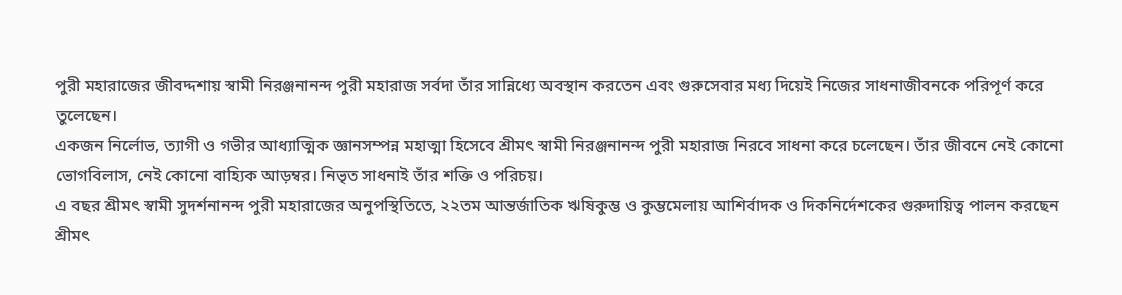পুরী মহারাজের জীবদ্দশায় স্বামী নিরঞ্জনানন্দ পুরী মহারাজ সর্বদা তাঁর সান্নিধ্যে অবস্থান করতেন এবং গুরুসেবার মধ্য দিয়েই নিজের সাধনাজীবনকে পরিপূর্ণ করে তুলেছেন।
একজন নির্লোভ, ত্যাগী ও গভীর আধ্যাত্মিক জ্ঞানসম্পন্ন মহাত্মা হিসেবে শ্রীমৎ স্বামী নিরঞ্জনানন্দ পুরী মহারাজ নিরবে সাধনা করে চলেছেন। তাঁর জীবনে নেই কোনো ভোগবিলাস, নেই কোনো বাহ্যিক আড়ম্বর। নিভৃত সাধনাই তাঁর শক্তি ও পরিচয়।
এ বছর শ্রীমৎ স্বামী সুদর্শনানন্দ পুরী মহারাজের অনুপস্থিতিতে, ২২তম আন্তর্জাতিক ঋষিকুম্ভ ও কুম্ভমেলায় আশির্বাদক ও দিকনির্দেশকের গুরুদায়িত্ব পালন করছেন শ্রীমৎ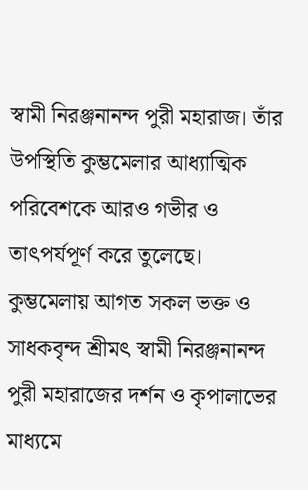স্বামী নিরঞ্জনানন্দ পুরী মহারাজ। তাঁর উপস্থিতি কুম্ভমেলার আধ্যাত্মিক পরিবেশকে আরও গভীর ও তাৎপর্যপূর্ণ করে তুলেছে।
কুম্ভমেলায় আগত সকল ভক্ত ও সাধকবৃন্দ শ্রীমৎ স্বামী নিরঞ্জনানন্দ পুরী মহারাজের দর্শন ও কৃপালাভের মাধ্যমে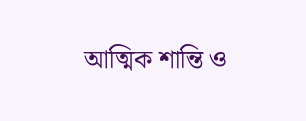আত্মিক শান্তি ও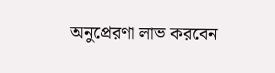অনুপ্রেরণা লাভ করবেন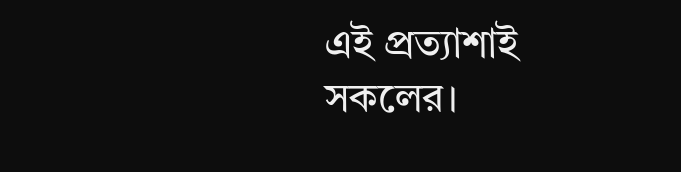এই প্রত্যাশাই সকলের।